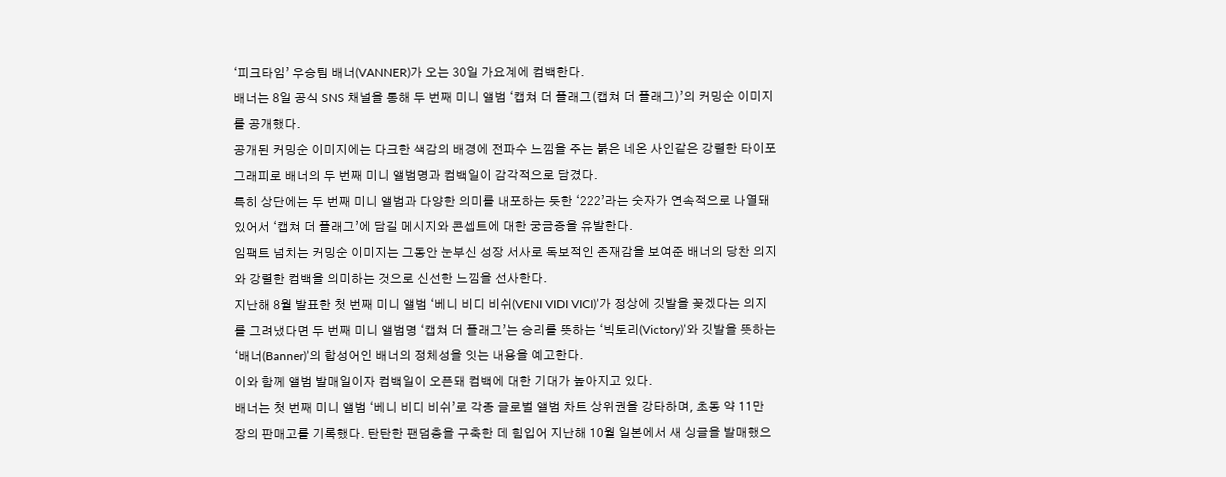‘피크타임’ 우승팀 배너(VANNER)가 오는 30일 가요계에 컴백한다.
배너는 8일 공식 SNS 채널을 통해 두 번째 미니 앨범 ‘캡쳐 더 플래그(캡쳐 더 플래그)’의 커밍순 이미지를 공개했다.
공개된 커밍순 이미지에는 다크한 색감의 배경에 전파수 느낌을 주는 붉은 네온 사인같은 강렬한 타이포그래피로 배너의 두 번째 미니 앨범명과 컴백일이 감각적으로 담겼다.
특히 상단에는 두 번째 미니 앨범과 다양한 의미를 내포하는 듯한 ‘222’라는 숫자가 연속적으로 나열돼 있어서 ‘캡쳐 더 플래그’에 담길 메시지와 콘셉트에 대한 궁금증을 유발한다.
임팩트 넘치는 커밍순 이미지는 그동안 눈부신 성장 서사로 독보적인 존재감을 보여준 배너의 당찬 의지와 강렬한 컴백을 의미하는 것으로 신선한 느낌을 선사한다.
지난해 8월 발표한 첫 번째 미니 앨범 ‘베니 비디 비쉬(VENI VIDI VICI)’가 정상에 깃발을 꽂겠다는 의지를 그려냈다면 두 번째 미니 앨범명 ‘캡쳐 더 플래그’는 승리를 뜻하는 ‘빅토리(Victory)’와 깃발을 뜻하는 ‘배너(Banner)’의 합성어인 배너의 정체성을 잇는 내용을 예고한다.
이와 함께 앨범 발매일이자 컴백일이 오픈돼 컴백에 대한 기대가 높아지고 있다.
배너는 첫 번째 미니 앨범 ‘베니 비디 비쉬’로 각종 글로벌 앨범 차트 상위권을 강타하며, 초동 약 11만 장의 판매고를 기록했다. 탄탄한 팬덤층을 구축한 데 힘입어 지난해 10월 일본에서 새 싱글을 발매했으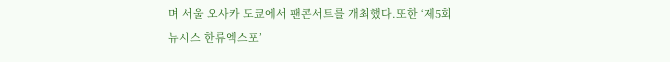며 서울 오사카 도쿄에서 팬콘서트를 개최했다.또한 ‘제5회 뉴시스 한류엑스포’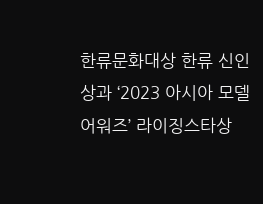한류문화대상 한류 신인상과 ‘2023 아시아 모델 어워즈’ 라이징스타상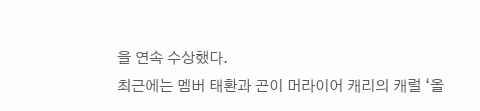을 연속 수상했다.
최근에는 멤버 태환과 곤이 머라이어 캐리의 캐럴 ‘올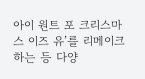아이 원트 포 크리스마스 이즈 유’를 리메이크하는 등 다양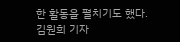한 활동을 펼치기도 했다.
김원희 기자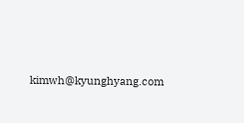kimwh@kyunghyang.com